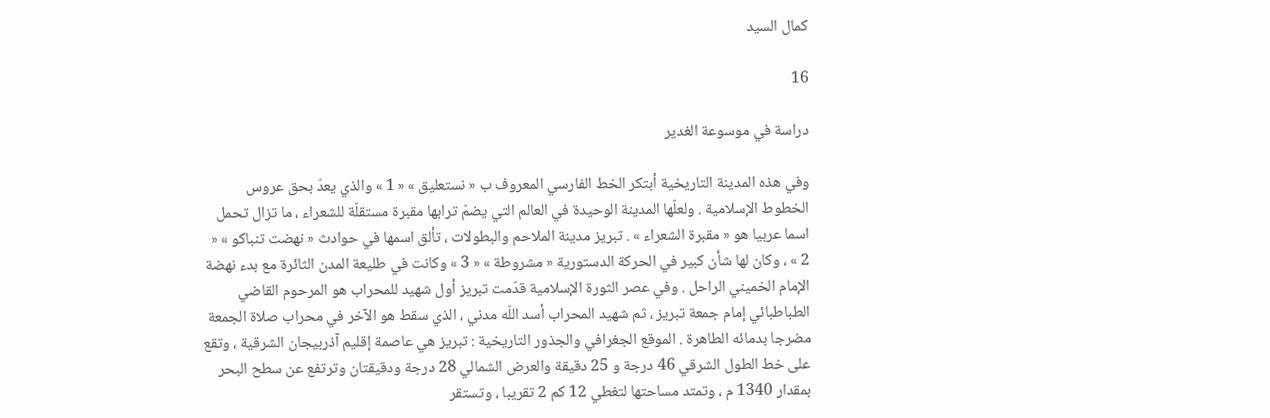كمال السيد

16

دراسة في موسوعة الغدير

وفي هذه المدينة التاريخية أبتكر الخط الفارسي المعروف ب « نستعليق » « 1 » والذي يعدّ بحق عروس الخطوط الإسلامية . ولعلّها المدينة الوحيدة في العالم التي يضمّ ترابها مقبرة مستقلّة للشعراء ، ما تزال تحمل اسما عربيا هو « مقبرة الشعراء » . تبريز مدينة الملاحم والبطولات ، تألق اسمها في حوادث « نهضت تنباكو » « 2 » ، وكان لها شأن كبير في الحركة الدستورية « مشروطة » « 3 » وكانت في طليعة المدن الثائرة مع بدء نهضة الإمام الخميني الراحل . وفي عصر الثورة الإسلامية قدّمت تبريز أول شهيد للمحراب هو المرحوم القاضي الطباطبائي إمام جمعة تبريز ، ثم شهيد المحراب أسد اللّه مدني ، الذي سقط هو الآخر في محراب صلاة الجمعة مضرجا بدمائه الطاهرة . الموقع الجغرافي والجذور التاريخية : تبريز هي عاصمة إقليم آذربيجان الشرقية ، وتقع على خط الطول الشرقي 46 درجة و 25 دقيقة والعرض الشمالي 28 درجة ودقيقتان وترتفع عن سطح البحر بمقدار 1340 م ، وتمتد مساحتها لتغطي 12 كم 2 تقريبا ، وتستقر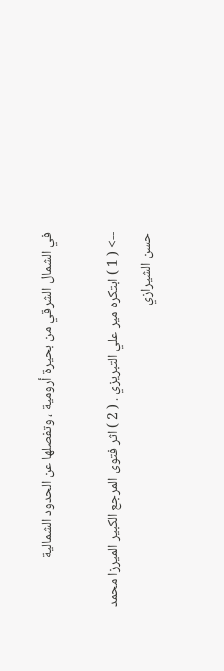في الشمال الشرقي من بحيرة أرومية ، وتفصلها عن الحدود الشمالية

--> ( 1 ) ابتكره مير علي التبريزي . ( 2 ) اثر فتوى المرجع الكبير الميرزا محمد حسن الشيرازي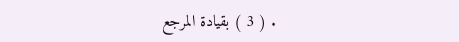. ( 3 ) بقيادة المرجع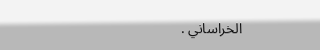الخراساني .